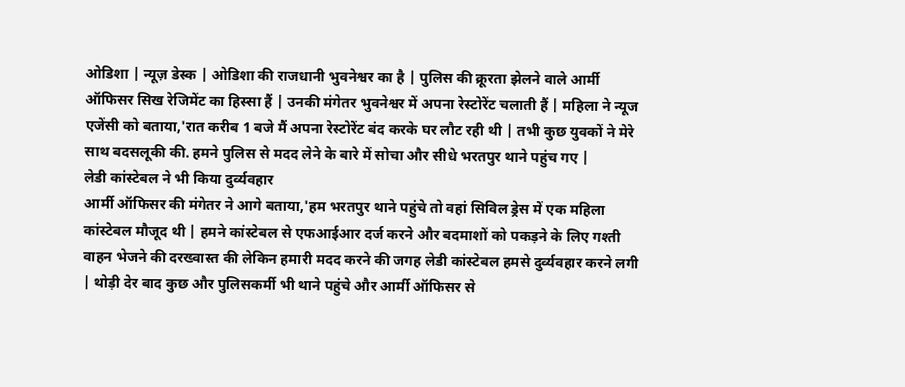ओडिशा | न्यूज़ डेस्क | ओडिशा की राजधानी भुवनेश्वर का है | पुलिस की क्रूरता झेलने वाले आर्मी ऑफिसर सिख रेजिमेंट का हिस्सा हैं | उनकी मंगेतर भुवनेश्वर में अपना रेस्टोरेंट चलाती हैं | महिला ने न्यूज एजेंसी को बताया,'रात करीब 1 बजे मैं अपना रेस्टोरेंट बंद करके घर लौट रही थी | तभी कुछ युवकों ने मेरे साथ बदसलूकी की. हमने पुलिस से मदद लेने के बारे में सोचा और सीधे भरतपुर थाने पहुंच गए |
लेडी कांस्टेबल ने भी किया दुर्व्यवहार
आर्मी ऑफिसर की मंगेतर ने आगे बताया,'हम भरतपुर थाने पहुंचे तो वहां सिविल ड्रेस में एक महिला कांस्टेबल मौजूद थी | हमने कांस्टेबल से एफआईआर दर्ज करने और बदमाशों को पकड़ने के लिए गश्ती वाहन भेजने की दरख्वास्त की लेकिन हमारी मदद करने की जगह लेडी कांस्टेबल हमसे दुर्व्यवहार करने लगी | थोड़ी देर बाद कुछ और पुलिसकर्मी भी थाने पहुंचे और आर्मी ऑफिसर से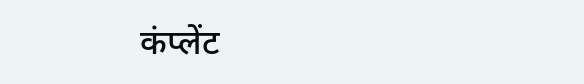कंप्लेंट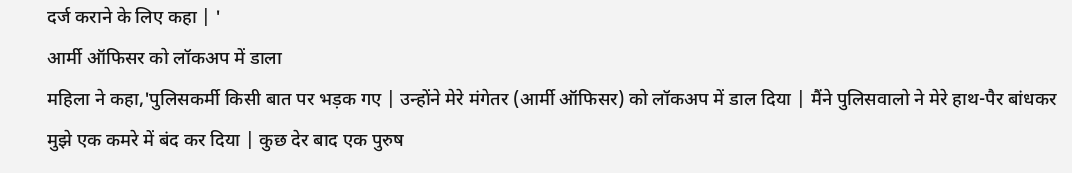दर्ज कराने के लिए कहा | '
आर्मी ऑफिसर को लॉकअप में डाला
महिला ने कहा,'पुलिसकर्मी किसी बात पर भड़क गए | उन्होंने मेरे मंगेतर (आर्मी ऑफिसर) को लॉकअप में डाल दिया | मैंने पुलिसवालो ने मेरे हाथ-पैर बांधकर मुझे एक कमरे में बंद कर दिया | कुछ देर बाद एक पुरुष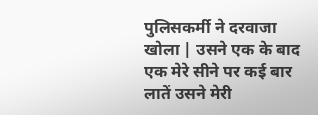पुलिसकर्मी ने दरवाजा खोला | उसने एक के बाद एक मेरे सीने पर कई बार लातें उसने मेरी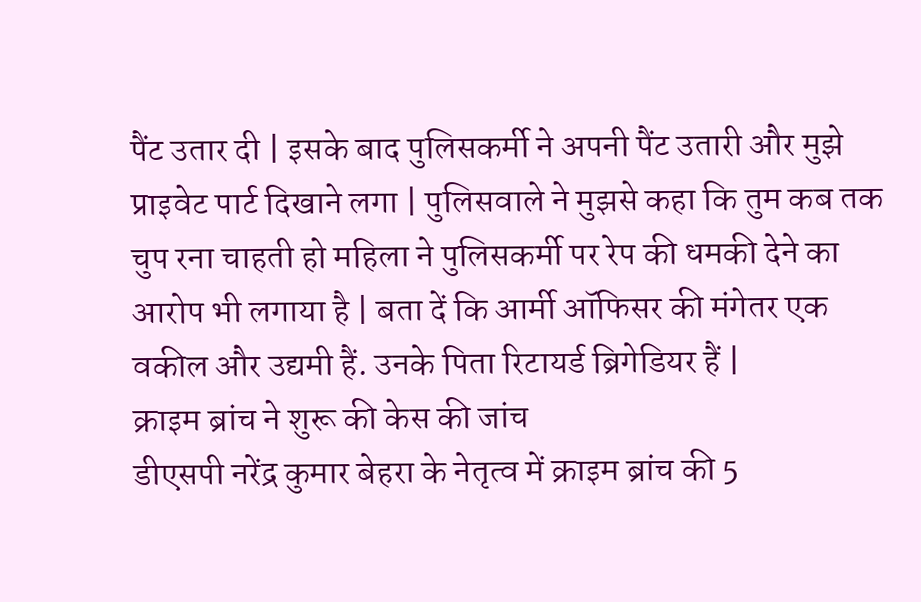पैंट उतार दी | इसके बाद पुलिसकर्मी ने अपनी पैंट उतारी और मुझे प्राइवेट पार्ट दिखाने लगा | पुलिसवाले ने मुझसे कहा कि तुम कब तक चुप रना चाहती हो महिला ने पुलिसकर्मी पर रेप की धमकी देने का आरोप भी लगाया है | बता दें कि आर्मी ऑफिसर की मंगेतर एक वकील और उद्यमी हैं. उनके पिता रिटायर्ड ब्रिगेडियर हैं |
क्राइम ब्रांच ने शुरू की केस की जांच
डीएसपी नरेंद्र कुमार बेहरा के नेतृत्व में क्राइम ब्रांच की 5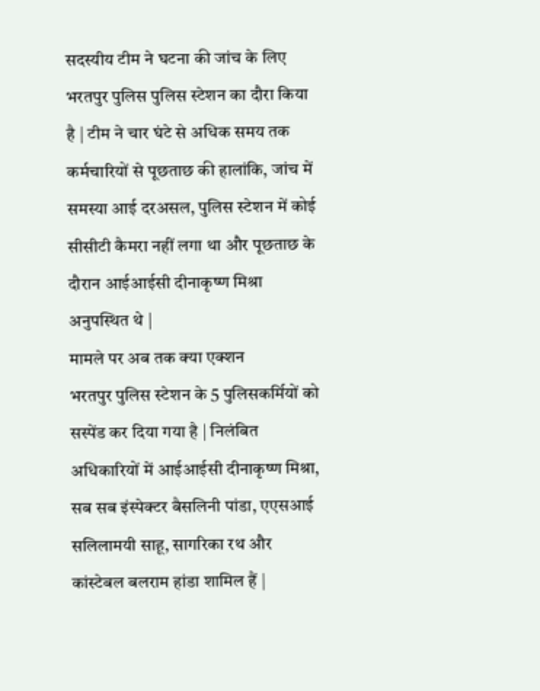सदस्यीय टीम ने घटना की जांच के लिए भरतपुर पुलिस पुलिस स्टेशन का दौरा किया है | टीम ने चार घंटे से अधिक समय तक कर्मचारियों से पूछताछ की हालांकि, जांच में समस्या आई दरअसल, पुलिस स्टेशन में कोई सीसीटी कैमरा नहीं लगा था और पूछताछ के दौरान आईआईसी दीनाकृष्ण मिश्रा अनुपस्थित थे |
मामले पर अब तक क्या एक्शन
भरतपुर पुलिस स्टेशन के 5 पुलिसकर्मियों को सस्पेंड कर दिया गया है | निलंबित अधिकारियों में आईआईसी दीनाकृष्ण मिश्रा, सब सब इंस्पेक्टर बैसलिनी पांडा, एएसआई सलिलामयी साहू, सागरिका रथ और कांस्टेबल बलराम हांडा शामिल हैं |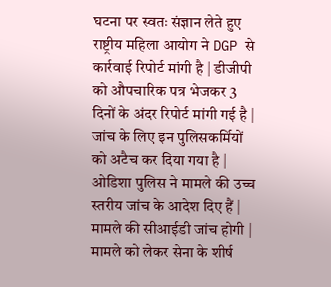घटना पर स्वतः संज्ञान लेते हुए राष्ट्रीय महिला आयोग ने DGP से कार्रवाई रिपोर्ट मांगी है | डीजीपी को औपचारिक पत्र भेजकर 3 दिनों के अंदर रिपोर्ट मांगी गई है | जांच के लिए इन पुलिसकर्मियों को अटैच कर दिया गया है | ओडिशा पुलिस ने मामले की उच्च स्तरीय जांच के आदेश दिए हैं | मामले की सीआईडी जांच होगी |
मामले को लेकर सेना के शीर्ष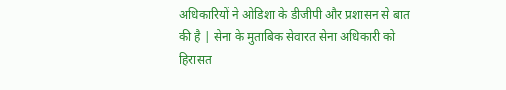अधिकारियों ने ओडिशा के डीजीपी और प्रशासन से बात की है | सेना के मुताबिक सेवारत सेना अधिकारी को हिरासत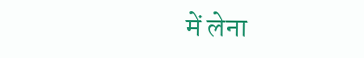में लेना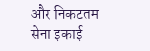और निकटतम सेना इकाई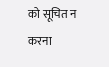को सूचित न करना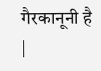गैरकानूनी है |